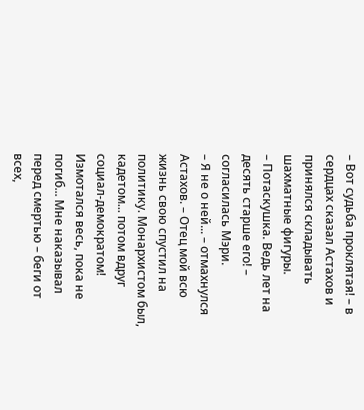– Вот судьба проклятая! – в сердцах сказал Астахов и принялся складывать шахматные фигуры.
– Потаскушка. Ведь лет на десять старше его! – согласилась Мэри.
– Я не о ней... – отмахнулся Астахов. – Отец мой всю жизнь свою спустил на политику. Монархистом был, кадетом... потом вдруг социал-демократом! Измотался весь, пока не погиб... Мне наказывал перед смертью – беги от всех,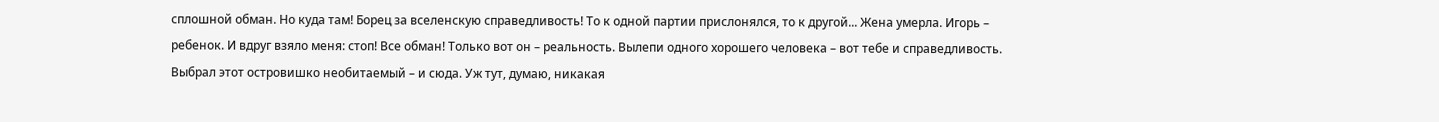сплошной обман. Но куда там! Борец за вселенскую справедливость! То к одной партии прислонялся, то к другой... Жена умерла. Игорь – ребенок. И вдруг взяло меня: стоп! Все обман! Только вот он – реальность. Вылепи одного хорошего человека – вот тебе и справедливость. Выбрал этот островишко необитаемый – и сюда. Уж тут, думаю, никакая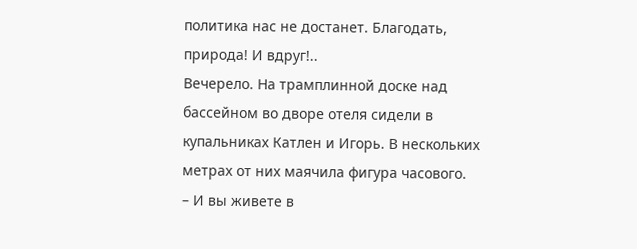политика нас не достанет. Благодать, природа! И вдруг!..
Вечерело. На трамплинной доске над бассейном во дворе отеля сидели в купальниках Катлен и Игорь. В нескольких метрах от них маячила фигура часового.
– И вы живете в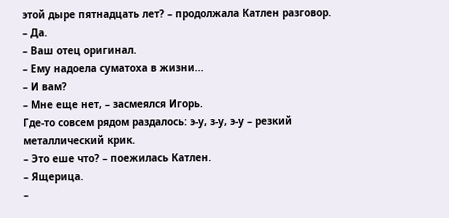этой дыре пятнадцать лет? – продолжала Катлен разговор.
– Да.
– Ваш отец оригинал.
– Ему надоела суматоха в жизни...
– И вам?
– Мне еще нет, – засмеялся Игорь.
Где-то совсем рядом раздалось: э-у, з-у, э-у – резкий металлический крик.
– Это еше что? – поежилась Катлен.
– Ящерица.
–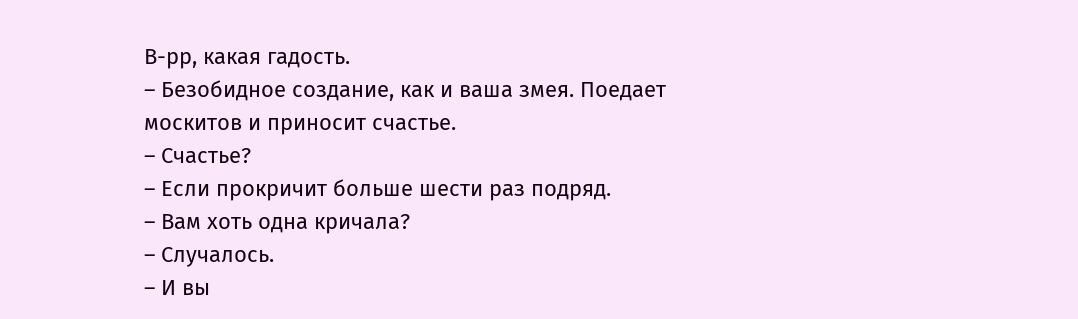В-рр, какая гадость.
– Безобидное создание, как и ваша змея. Поедает москитов и приносит счастье.
– Счастье?
– Если прокричит больше шести раз подряд.
– Вам хоть одна кричала?
– Случалось.
– И вы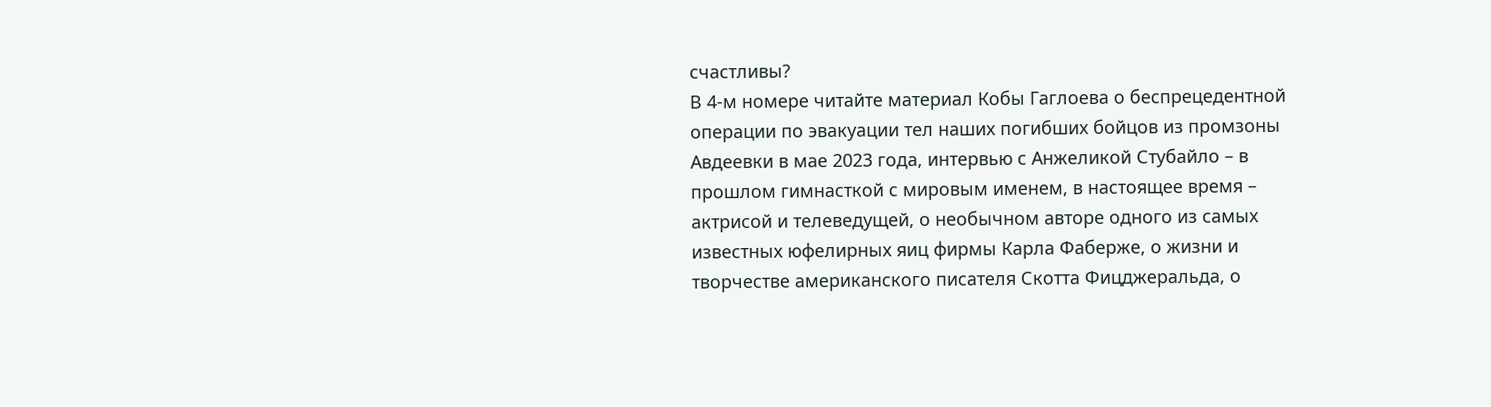счастливы?
В 4-м номере читайте материал Кобы Гаглоева о беспрецедентной операции по эвакуации тел наших погибших бойцов из промзоны Авдеевки в мае 2023 года, интервью с Анжеликой Стубайло – в прошлом гимнасткой с мировым именем, в настоящее время – актрисой и телеведущей, о необычном авторе одного из самых известных юфелирных яиц фирмы Карла Фаберже, о жизни и творчестве американского писателя Скотта Фицджеральда, о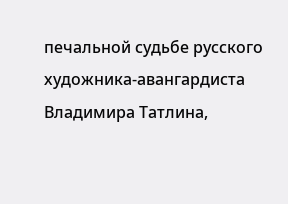печальной судьбе русского художника-авангардиста Владимира Татлина,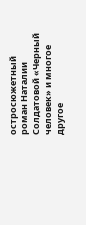остросюжетный роман Наталии Солдатовой «Черный человек» и многое другое